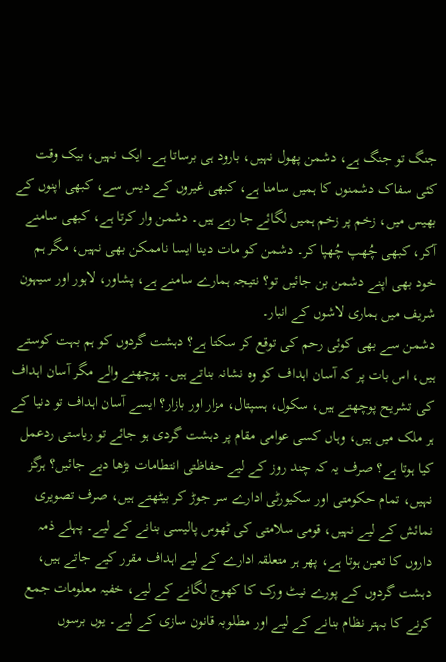جنگ تو جنگ ہے، دشمن پھول نہیں، بارود ہی برساتا ہے۔ ایک نہیں، بیک وقت کئی سفاک دشمنوں کا ہمیں سامنا ہے، کبھی غیروں کے دیس سے، کبھی اپنوں کے بھیس میں، زخم پر زخم ہمیں لگائے جا رہے ہیں۔ دشمن وار کرتا ہے، کبھی سامنے آکر، کبھی چُھپ چُھپا کر۔ دشمن کو مات دینا ایسا ناممکن بھی نہیں، مگر ہم خود بھی اپنے دشمن بن جائیں تو؟ نتیجہ ہمارے سامنے ہے، پشاور، لاہور اور سیہون شریف میں ہماری لاشوں کے انبار۔
دشمن سے بھی کوئی رحم کی توقع کر سکتا ہے؟ دہشت گردوں کو ہم بہت کوستے ہیں، اس بات پر کہ آسان اہداف کو وہ نشانہ بناتے ہیں۔ پوچھنے والے مگر آسان اہداف کی تشریح پوچھتے ہیں، سکول، ہسپتال، مزار اور بازار؟ ایسے آسان اہداف تو دنیا کے ہر ملک میں ہیں، وہاں کسی عوامی مقام پر دہشت گردی ہو جائے تو ریاستی ردعمل کیا ہوتا ہے؟ صرف یہ کہ چند روز کے لیے حفاظتی انتطامات بڑھا دیے جائیں؟ ہرگز نہیں، تمام حکومتی اور سکیورٹی ادارے سر جوڑ کر بیٹھتے ہیں، صرف تصویری نمائش کے لیے نہیں، قومی سلامتی کی ٹھوس پالیسی بنانے کے لیے۔ پہلے ذمہ داروں کا تعین ہوتا ہے، پھر ہر متعلقہ ادارے کے لیے اہداف مقرر کیے جاتے ہیں، دہشت گردوں کے پورے نیٹ ورک کا کھوج لگانے کے لیے، خفیہ معلومات جمع کرنے کا بہتر نظام بنانے کے لیے اور مطلوبہ قانون سازی کے لیے۔ یوں برسوں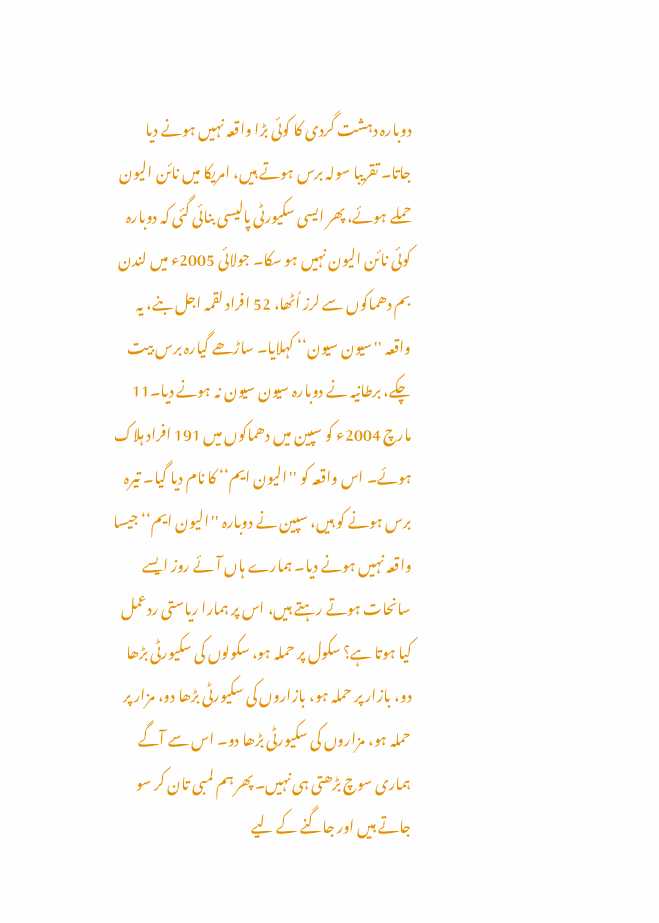دوبارہ دہشت گردی کا کوئی بڑا واقعہ نہیں ہونے دیا جاتا۔ تقریبا سولہ برس ہوتے ہیں، امریکا میں نائن الیون حملے ہوئے، پھر ایسی سکیورٹی پالیسی بنائی گئی کہ دوبارہ کوئی نائن الیون نہیں ہو سکا۔ جولائی 2005ء میں لندن بم دھماکوں سے لرز اُٹھا، 52 افراد لقمہ اجل بنے، یہ واقعہ ''سیون سیون‘‘ کہلایا۔ ساڑھے گیارہ برس بیت چکے، برطانیہ نے دوبارہ سیون سیون نہ ہونے دیا۔11 مارچ 2004ء کو سپین میں دھماکوں میں 191 افراد ہلاک ہوئے۔ اس واقعہ کو ''الیون ایم‘‘ کا نام دیا گیا۔ تیرہ برس ہونے کو ہیں، سپین نے دوبارہ ''الیون ایم‘‘ جیسا واقعہ نہیں ہونے دیا۔ ہمارے ہاں آئے روز ایسے سانحات ہوتے رہتے ہیں، اس پر ہمارا ریاستی ردعمل کیا ہوتا ہے؟ سکول پر حملہ ہو، سکولوں کی سکیورٹی بڑھا دو، بازار پر حملہ ہو، بازاروں کی سکیورٹی بڑھا دو، مزار پر حملہ ہو، مزاروں کی سکیورٹی بڑھا دو۔ اس سے آگے ہماری سوچ بڑھتی ہی نہیں۔ پھر ہم لمبی تان کر سو جاتے ہیں اور جاگنے کے لیے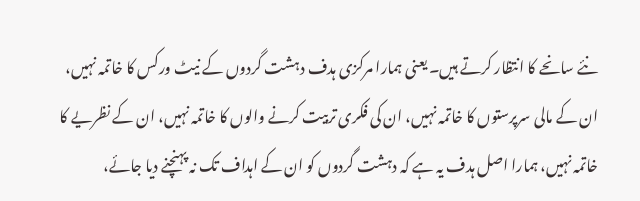نئے سانحے کا انتظار کرتے ہیں۔ یعنی ہمارا مرکزی ہدف دہشت گردوں کے نیٹ ورکس کا خاتمہ نہیں، ان کے مالی سرپرستوں کا خاتمہ نہیں، ان کی فکری تربیت کرنے والوں کا خاتمہ نہیں، ان کے نظریے کا خاتمہ نہیں، ہمارا اصل ہدف یہ ہے کہ دہشت گردوں کو ان کے اہداف تک نہ پہنچنے دیا جائے،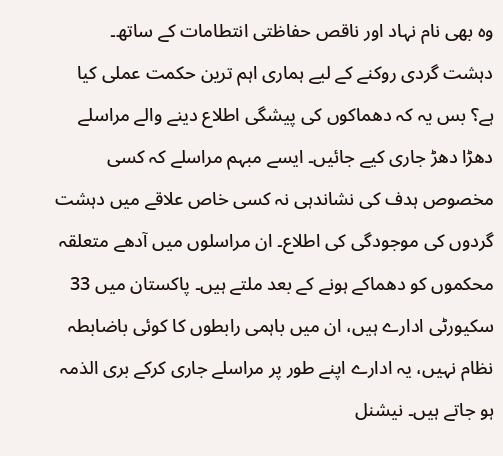وہ بھی نام نہاد اور ناقص حفاظتی انتطامات کے ساتھ۔
دہشت گردی روکنے کے لیے ہماری اہم ترین حکمت عملی کیا ہے؟ بس یہ کہ دھماکوں کی پیشگی اطلاع دینے والے مراسلے دھڑا دھڑ جاری کیے جائیں۔ ایسے مبہم مراسلے کہ کسی مخصوص ہدف کی نشاندہی نہ کسی خاص علاقے میں دہشت گردوں کی موجودگی کی اطلاع۔ ان مراسلوں میں آدھے متعلقہ محکموں کو دھماکے ہونے کے بعد ملتے ہیں۔ پاکستان میں 33 سکیورٹی ادارے ہیں، ان میں باہمی رابطوں کا کوئی باضابطہ نظام نہیں، یہ ادارے اپنے طور پر مراسلے جاری کرکے بری الذمہ ہو جاتے ہیں۔ نیشنل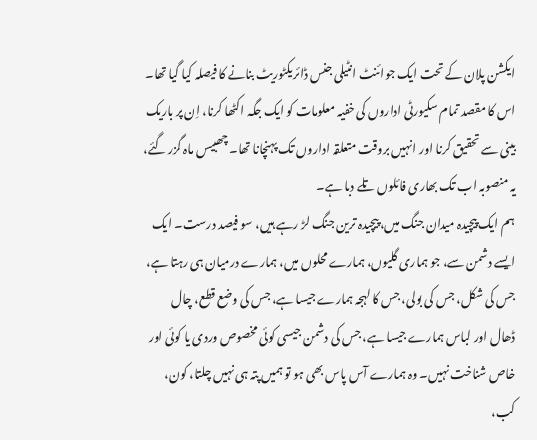ایکشن پلان کے تحت ایک جوائنٹ انٹیلی جنس ڈائریکٹوریٹ بنانے کا فیصلہ کیا گیا تھا۔ اس کا مقصد تمام سکیورٹی اداروں کی خفیہ معلومات کو ایک جگہ اکٹھا کرنا، اِن پر باریک بینی سے تحقیق کرنا اور انہیں بروقت متعلقہ اداروں تک پہنچانا تھا۔ چھبیس ماہ گزر گئے، یہ منصوبہ اب تک بھاری فائلوں تلے دبا ہے۔
ہم ایک پیچیدہ میدان جنگ میں، پیچیدہ ترین جنگ لڑ رہے ہیں، سو فیصد درست۔ ایک ایسے دشمن سے، جو ہماری گلیوں، ہمارے محلوں میں، ہمارے درمیان ہی رہتا ہے، جس کی شکل، جس کی بولی، جس کا لہجہ ہمارے جیسا ہے، جس کی وضع قطع، چال ڈھال اور لباس ہمارے جیسا ہے، جس کی دشمن جیسی کوئی مخصوص وردی یا کوئی اور خاص شناخت نہیں۔ وہ ہمارے آس پاس بھی ہو تو ہمیں پتہ ہی نہیں چلتا، کون، کب،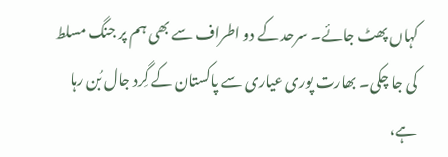کہاں پھٹ جائے۔ سرحد کے دو اطراف سے بھی ہم پر جنگ مسلط کی جا چکی۔ بھارت پوری عیاری سے پاکستان کے گِرد جال بُن رہا ہے،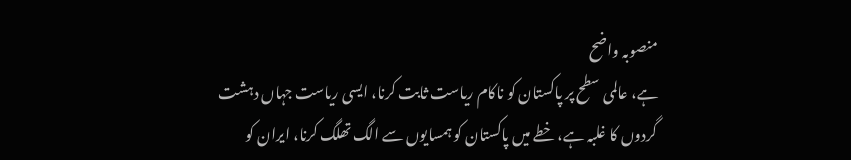منصوبہ واضح
ہے، عالمی سطح پر پاکستان کو ناکام ریاست ثابت کرنا، ایسی ریاست جہاں دہشت گردوں کا غلبہ ہے، خطے میں پاکستان کو ہمسایوں سے الگ تھلگ کرنا، ایران کو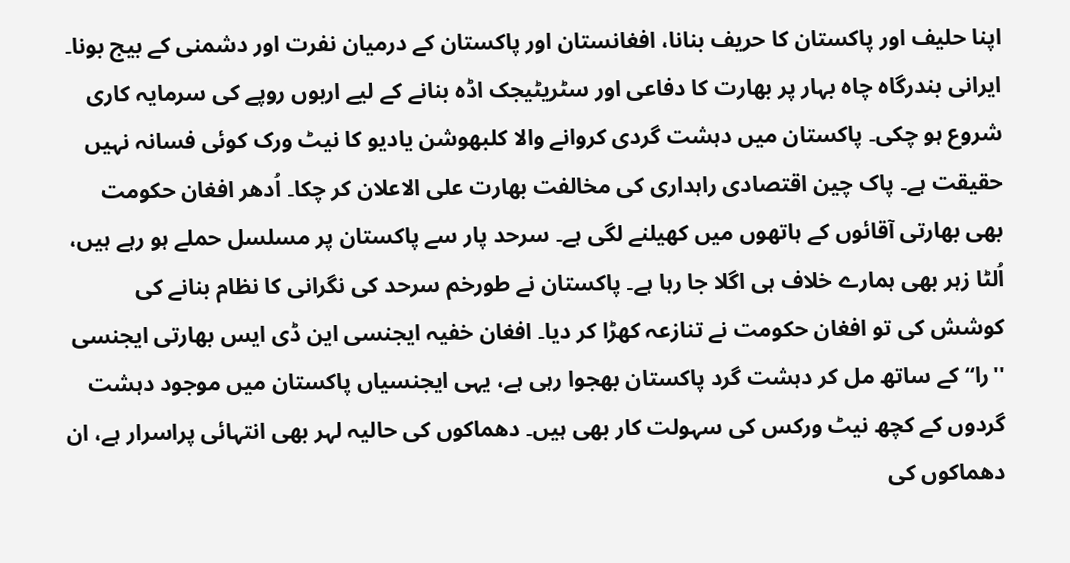اپنا حلیف اور پاکستان کا حریف بنانا، افغانستان اور پاکستان کے درمیان نفرت اور دشمنی کے بیج بونا۔ ایرانی بندرگاہ چاہ بہار پر بھارت کا دفاعی اور سٹریٹیجک اڈہ بنانے کے لیے اربوں روپے کی سرمایہ کاری شروع ہو چکی۔ پاکستان میں دہشت گردی کروانے والا کلبھوشن یادیو کا نیٹ ورک کوئی فسانہ نہیں حقیقت ہے۔ پاک چین اقتصادی راہداری کی مخالفت بھارت علی الاعلان کر چکا۔ اُدھر افغان حکومت بھی بھارتی آقائوں کے ہاتھوں میں کھیلنے لگی ہے۔ سرحد پار سے پاکستان پر مسلسل حملے ہو رہے ہیں، اُلٹا زہر بھی ہمارے خلاف ہی اگلا جا رہا ہے۔ پاکستان نے طورخم سرحد کی نگرانی کا نظام بنانے کی کوشش کی تو افغان حکومت نے تنازعہ کھڑا کر دیا۔ افغان خفیہ ایجنسی این ڈی ایس بھارتی ایجنسی ''را‘‘ کے ساتھ مل کر دہشت گرد پاکستان بھجوا رہی ہے، یہی ایجنسیاں پاکستان میں موجود دہشت گردوں کے کچھ نیٹ ورکس کی سہولت کار بھی ہیں۔ دھماکوں کی حالیہ لہر بھی انتہائی پراسرار ہے، ان دھماکوں کی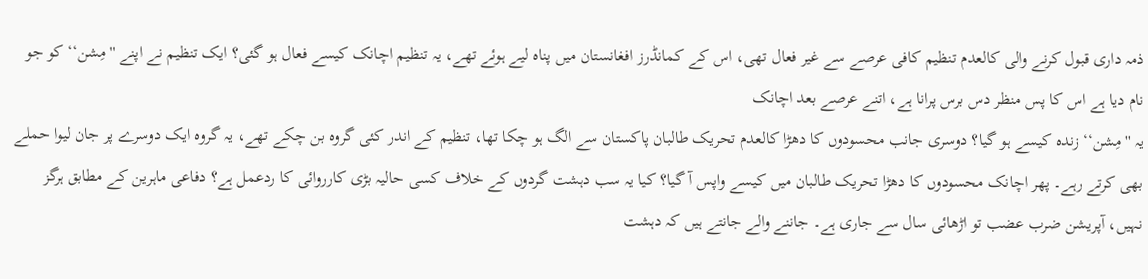ذمہ داری قبول کرنے والی کالعدم تنظیم کافی عرصے سے غیر فعال تھی، اس کے کمانڈرز افغانستان میں پناہ لیے ہوئے تھے، یہ تنظیم اچانک کیسے فعال ہو گئی؟ ایک تنظیم نے اپنے ''مِشن‘‘ کو جو نام دیا ہے اس کا پس منظر دس برس پرانا ہے، اتنے عرصے بعد اچانک
یہ ''مِشن‘‘ زندہ کیسے ہو گیا؟ دوسری جانب محسودوں کا دھڑا کالعدم تحریک طالبان پاکستان سے الگ ہو چکا تھا، تنظیم کے اندر کئی گروہ بن چکے تھے، یہ گروہ ایک دوسرے پر جان لیوا حملے بھی کرتے رہے۔ پھر اچانک محسودوں کا دھڑا تحریک طالبان میں کیسے واپس آ گیا؟ کیا یہ سب دہشت گردوں کے خلاف کسی حالیہ بڑی کارروائی کا ردعمل ہے؟ دفاعی ماہرین کے مطابق ہرگز نہیں، آپریشن ضرب عضب تو اڑھائی سال سے جاری ہے۔ جاننے والے جانتے ہیں کہ دہشت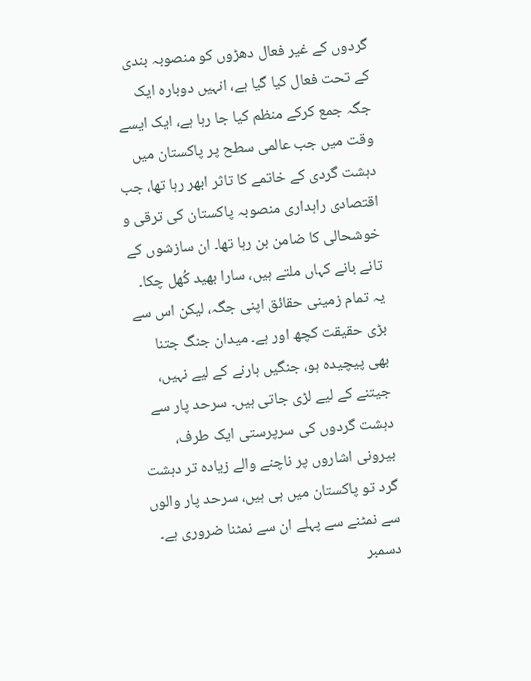گردوں کے غیر فعال دھڑوں کو منصوبہ بندی کے تحت فعال کیا گیا ہے، انہیں دوبارہ ایک جگہ جمع کرکے منظم کیا جا رہا ہے، ایک ایسے وقت میں جب عالمی سطح پر پاکستان میں دہشت گردی کے خاتمے کا تاثر ابھر رہا تھا، جب اقتصادی راہداری منصوبہ پاکستان کی ترقی و خوشحالی کا ضامن بن رہا تھا۔ ان سازشوں کے تانے بانے کہاں ملتے ہیں، سارا بھید کُھل چکا۔ یہ تمام زمینی حقائق اپنی جگہ، لیکن اس سے بڑی حقیقت کچھ اور ہے۔ میدان جنگ جتنا بھی پیچیدہ ہو، جنگیں ہارنے کے لیے نہیں، جیتنے کے لیے لڑی جاتی ہیں۔ سرحد پار سے دہشت گردوں کی سرپرستی ایک طرف، بیرونی اشاروں پر ناچنے والے زیادہ تر دہشت گرد تو پاکستان میں ہی ہیں، سرحد پار والوں سے نمٹنے سے پہلے ان سے نمٹنا ضروری ہے۔ دسمبر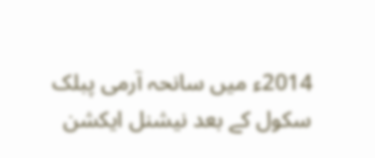2014ء میں سانحہ آرمی پبلک سکول کے بعد نیشنل ایکشن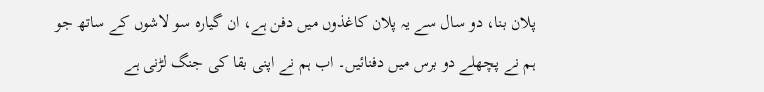پلان بنا، دو سال سے یہ پلان کاغذوں میں دفن ہے، ان گیارہ سو لاشوں کے ساتھ جو ہم نے پچھلے دو برس میں دفنائیں۔ اب ہم نے اپنی بقا کی جنگ لڑنی ہے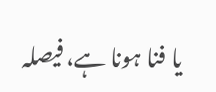یا فنا ہونا ہے، فیصلہ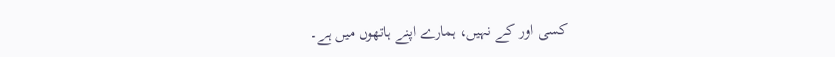کسی اور کے نہیں، ہمارے اپنے ہاتھوں میں ہے۔